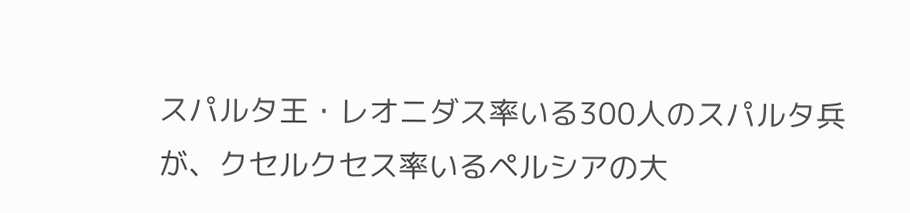スパルタ王・レオニダス率いる300人のスパルタ兵が、クセルクセス率いるペルシアの大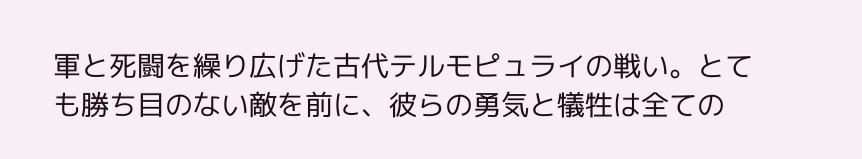軍と死闘を繰り広げた古代テルモピュライの戦い。とても勝ち目のない敵を前に、彼らの勇気と犠牲は全ての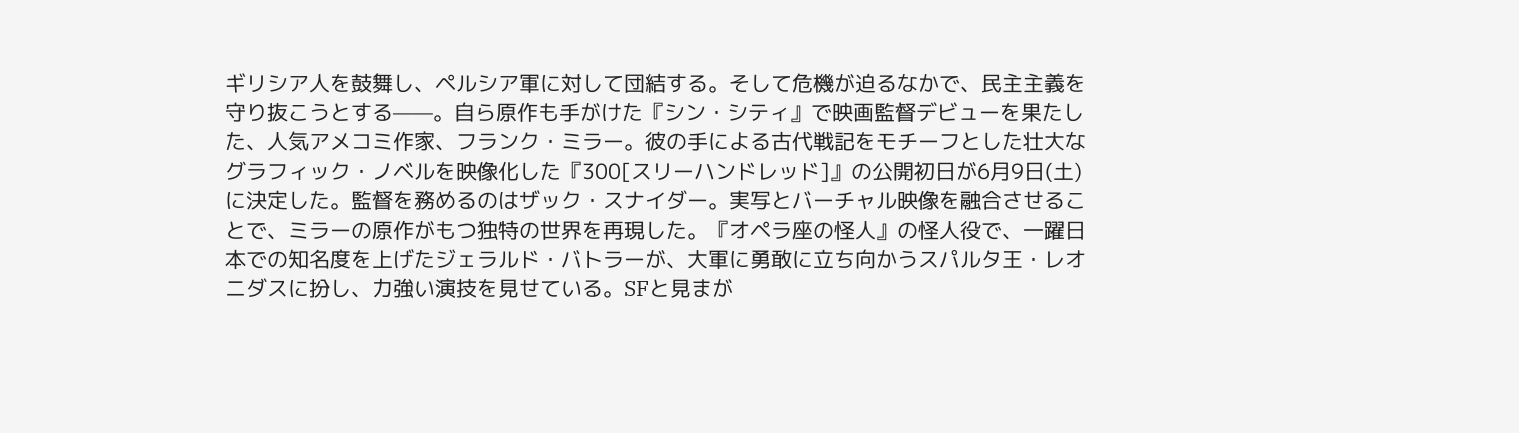ギリシア人を鼓舞し、ペルシア軍に対して団結する。そして危機が迫るなかで、民主主義を守り抜こうとする——。自ら原作も手がけた『シン・シティ』で映画監督デビューを果たした、人気アメコミ作家、フランク・ミラー。彼の手による古代戦記をモチーフとした壮大なグラフィック・ノベルを映像化した『300[スリーハンドレッド]』の公開初日が6月9日(土)に決定した。監督を務めるのはザック・スナイダー。実写とバーチャル映像を融合させることで、ミラーの原作がもつ独特の世界を再現した。『オペラ座の怪人』の怪人役で、一躍日本での知名度を上げたジェラルド・バトラーが、大軍に勇敢に立ち向かうスパルタ王・レオニダスに扮し、力強い演技を見せている。SFと見まが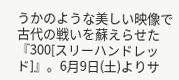うかのような美しい映像で古代の戦いを蘇えらせた『300[スリーハンドレッド]』。6月9日(土)よりサ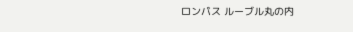ロンパス ルーブル丸の内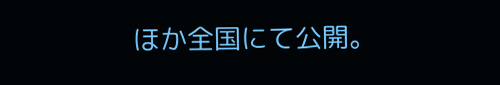ほか全国にて公開。